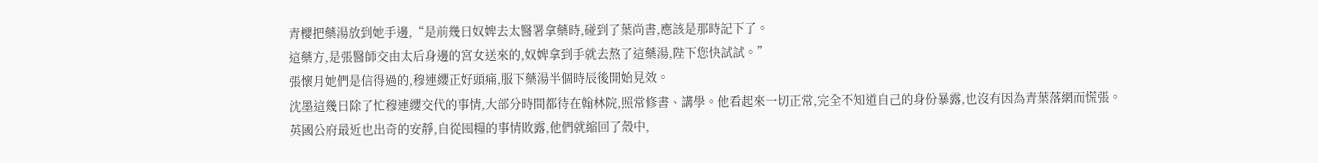青櫻把藥湯放到她手邊,“是前幾日奴婢去太醫署拿藥時,碰到了葉尚書,應該是那時記下了。
這藥方,是張醫師交由太后身邊的宮女送來的,奴婢拿到手就去熬了這藥湯,陛下您快試試。”
張懷月她們是信得過的,穆連纓正好頭痛,服下藥湯半個時辰後開始見效。
沈墨這幾日除了忙穆連纓交代的事情,大部分時間都待在翰林院,照常修書、講學。他看起來一切正常,完全不知道自己的身份暴露,也沒有因為青葉落網而慌張。
英國公府最近也出奇的安靜,自從囤糧的事情敗露,他們就縮回了殼中,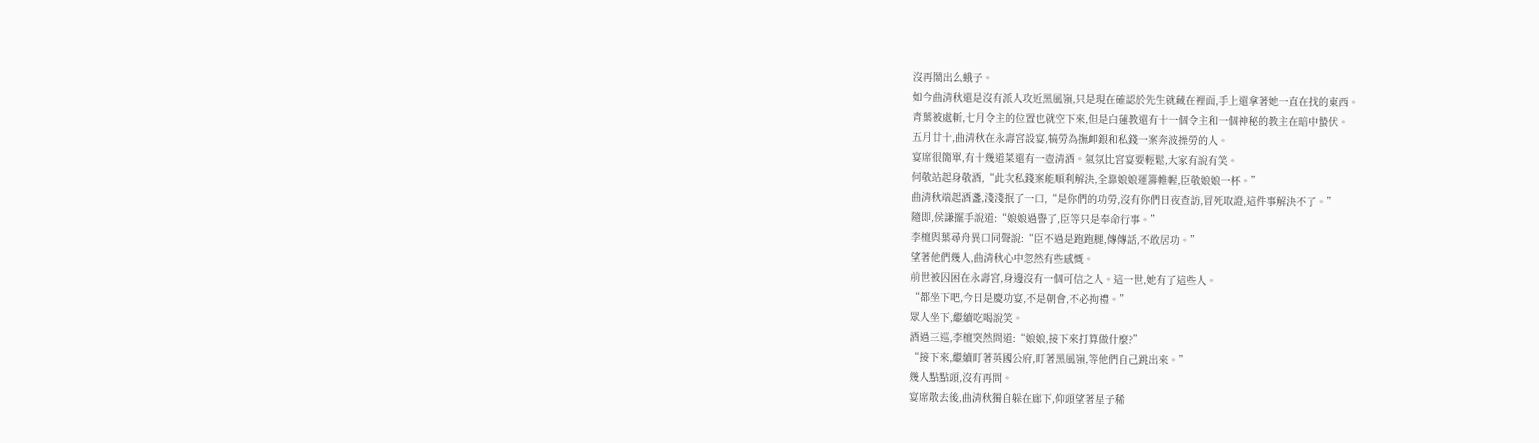沒再鬧出么蛾子。
如今曲清秋還是沒有派人攻近黑風嶺,只是現在確認於先生就藏在裡面,手上還拿著她一直在找的東西。
青葉被處斬,七月令主的位置也就空下來,但是白蓮教還有十一個令主和一個神秘的教主在暗中蟄伏。
五月廿十,曲清秋在永壽宮設宴,犒勞為撫卹銀和私錢一案奔波操勞的人。
宴席很簡單,有十幾道菜還有一壺清酒。氣氛比宮宴要輕鬆,大家有說有笑。
何敬站起身敬酒,“此次私錢案能順利解決,全靠娘娘運籌帷幄,臣敬娘娘一杯。”
曲清秋端起酒盞,淺淺抿了一口,“是你們的功勞,沒有你們日夜查訪,冒死取證,這件事解決不了。”
隨即,侯謙擺手說道:“娘娘過譽了,臣等只是奉命行事。”
李檀與葉尋舟異口同聲說:“臣不過是跑跑腿,傳傳話,不敢居功。”
望著他們幾人,曲清秋心中忽然有些感慨。
前世被囚困在永壽宮,身邊沒有一個可信之人。這一世,她有了這些人。
“都坐下吧,今日是慶功宴,不是朝會,不必拘禮。”
眾人坐下,繼續吃喝說笑。
酒過三巡,李檀突然問道:“娘娘,接下來打算做什麼?”
“接下來,繼續盯著英國公府,盯著黑風嶺,等他們自己跳出來。”
幾人點點頭,沒有再問。
宴席散去後,曲清秋獨自躲在廊下,仰頭望著星子稀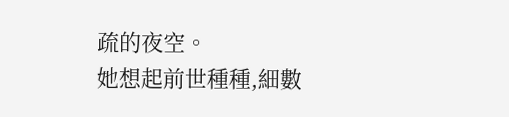疏的夜空。
她想起前世種種,細數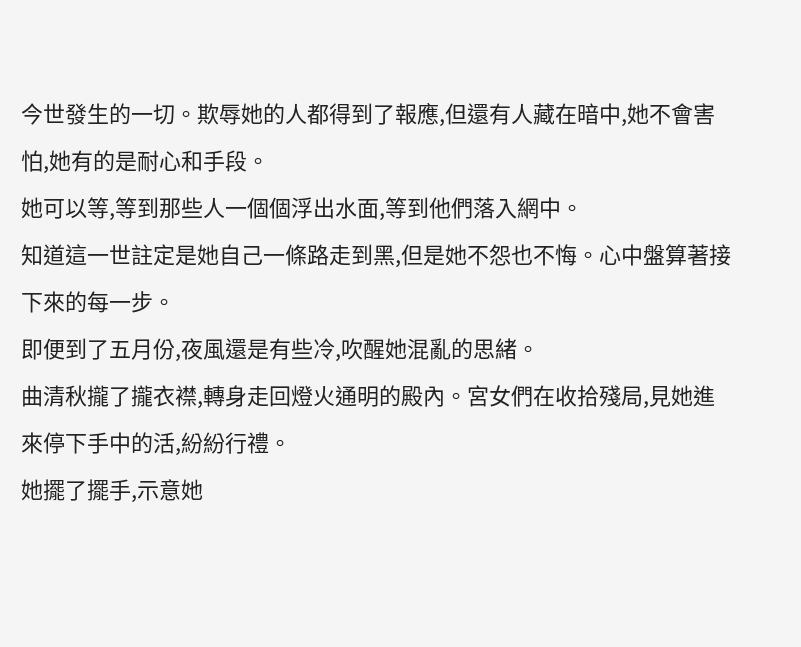今世發生的一切。欺辱她的人都得到了報應,但還有人藏在暗中,她不會害怕,她有的是耐心和手段。
她可以等,等到那些人一個個浮出水面,等到他們落入網中。
知道這一世註定是她自己一條路走到黑,但是她不怨也不悔。心中盤算著接下來的每一步。
即便到了五月份,夜風還是有些冷,吹醒她混亂的思緒。
曲清秋攏了攏衣襟,轉身走回燈火通明的殿內。宮女們在收拾殘局,見她進來停下手中的活,紛紛行禮。
她擺了擺手,示意她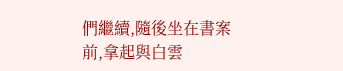們繼續,隨後坐在書案前,拿起與白雲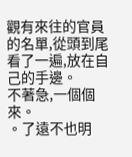觀有來往的官員的名單,從頭到尾看了一遍,放在自己的手邊。
不著急,一個個來。
。了遠不也明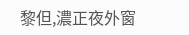黎但,濃正夜外窗